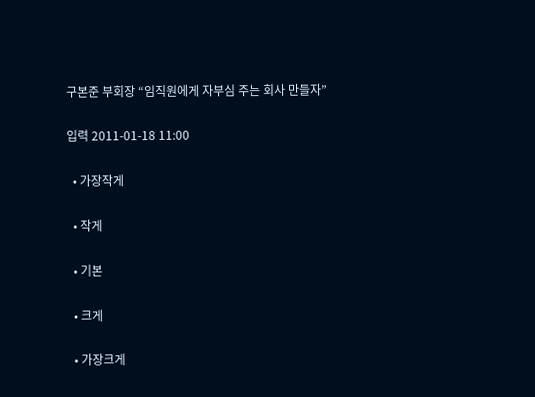구본준 부회장 “임직원에게 자부심 주는 회사 만들자”

입력 2011-01-18 11:00

  • 가장작게

  • 작게

  • 기본

  • 크게

  • 가장크게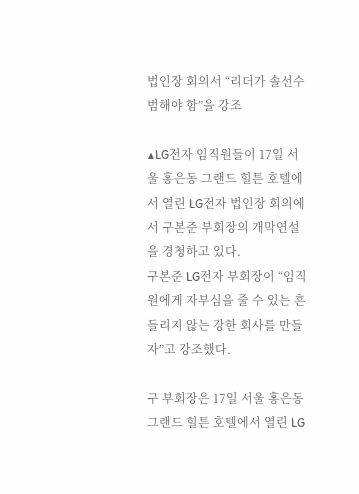법인장 회의서 “리더가 솔선수범해야 함”을 강조

▲LG전자 임직원들이 17일 서울 홍은동 그랜드 힐튼 호텔에서 열린 LG전자 법인장 회의에서 구본준 부회장의 개막연설을 경청하고 있다.
구본준 LG전자 부회장이 “임직원에게 자부심을 줄 수 있는 흔들리지 않는 강한 회사를 만들자”고 강조했다.

구 부회장은 17일 서울 홍은동 그랜드 힐튼 호텔에서 열린 LG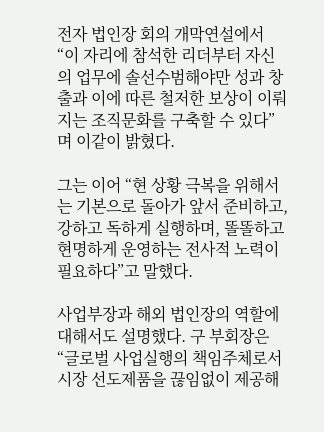전자 법인장 회의 개막연설에서 “이 자리에 참석한 리더부터 자신의 업무에 솔선수범해야만 성과 창출과 이에 따른 철저한 보상이 이뤄지는 조직문화를 구축할 수 있다”며 이같이 밝혔다.

그는 이어 “현 상황 극복을 위해서는 기본으로 돌아가 앞서 준비하고, 강하고 독하게 실행하며, 똘똘하고 현명하게 운영하는 전사적 노력이 필요하다”고 말했다.

사업부장과 해외 법인장의 역할에 대해서도 설명했다. 구 부회장은 “글로벌 사업실행의 책임주체로서 시장 선도제품을 끊임없이 제공해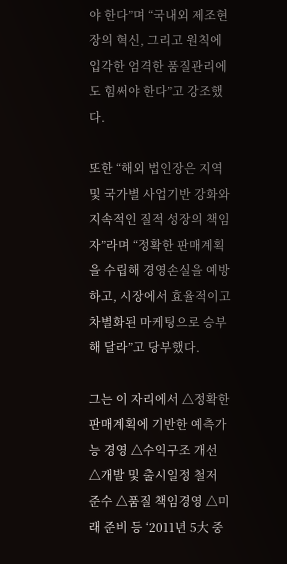야 한다”며 “국내외 제조현장의 혁신, 그리고 원칙에 입각한 엄격한 품질관리에도 힘써야 한다”고 강조했다.

또한 “해외 법인장은 지역 및 국가별 사업기반 강화와 지속적인 질적 성장의 책임자”라며 “정확한 판매계획을 수립해 경영손실을 예방하고, 시장에서 효율적이고 차별화된 마케팅으로 승부해 달라”고 당부했다.

그는 이 자리에서 △정확한 판매계획에 기반한 예측가능 경영 △수익구조 개선 △개발 및 출시일정 철저 준수 △품질 책임경영 △미래 준비 등 ‘2011년 5大 중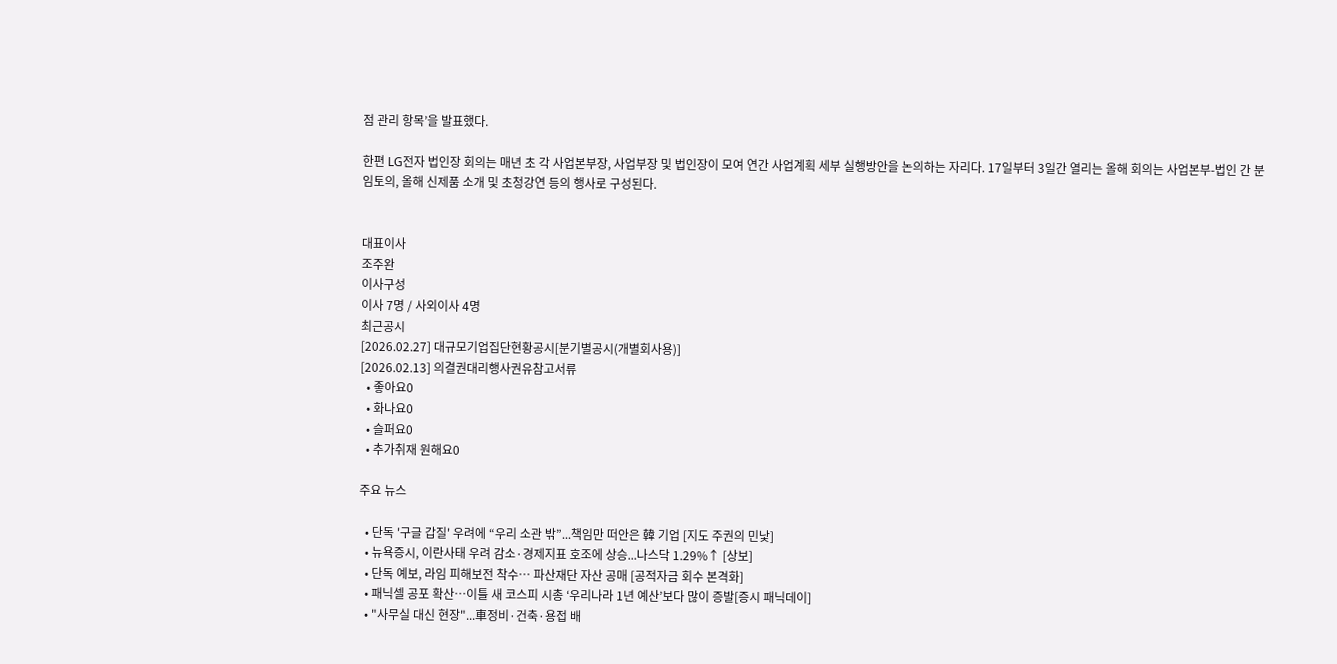점 관리 항목’을 발표했다.

한편 LG전자 법인장 회의는 매년 초 각 사업본부장, 사업부장 및 법인장이 모여 연간 사업계획 세부 실행방안을 논의하는 자리다. 17일부터 3일간 열리는 올해 회의는 사업본부-법인 간 분임토의, 올해 신제품 소개 및 초청강연 등의 행사로 구성된다.


대표이사
조주완
이사구성
이사 7명 / 사외이사 4명
최근공시
[2026.02.27] 대규모기업집단현황공시[분기별공시(개별회사용)]
[2026.02.13] 의결권대리행사권유참고서류
  • 좋아요0
  • 화나요0
  • 슬퍼요0
  • 추가취재 원해요0

주요 뉴스

  • 단독 '구글 갑질' 우려에 “우리 소관 밖”...책임만 떠안은 韓 기업 [지도 주권의 민낯]
  • 뉴욕증시, 이란사태 우려 감소·경제지표 호조에 상승...나스닥 1.29%↑ [상보]
  • 단독 예보, 라임 피해보전 착수⋯ 파산재단 자산 공매 [공적자금 회수 본격화]
  • 패닉셀 공포 확산…이틀 새 코스피 시총 ‘우리나라 1년 예산’보다 많이 증발[증시 패닉데이]
  • "사무실 대신 현장"...車정비·건축·용접 배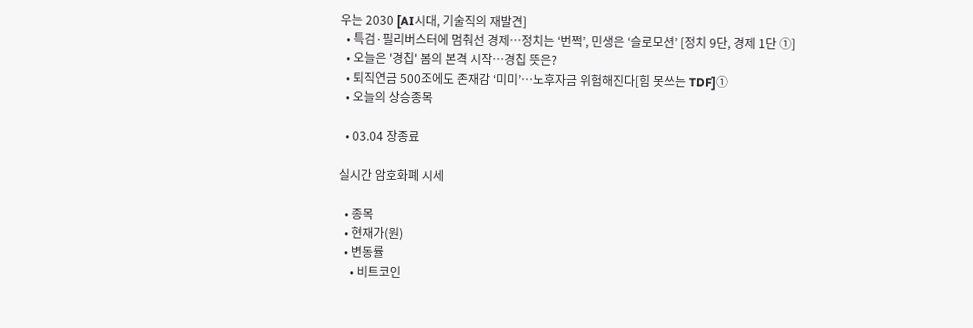우는 2030 [AI시대, 기술직의 재발견]
  • 특검·필리버스터에 멈춰선 경제…정치는 ‘번쩍’, 민생은 ‘슬로모션’ [정치 9단, 경제 1단 ①]
  • 오늘은 '경칩' 봄의 본격 시작…경칩 뜻은?
  • 퇴직연금 500조에도 존재감 ‘미미’…노후자금 위험해진다[힘 못쓰는 TDF]①
  • 오늘의 상승종목

  • 03.04 장종료

실시간 암호화폐 시세

  • 종목
  • 현재가(원)
  • 변동률
    • 비트코인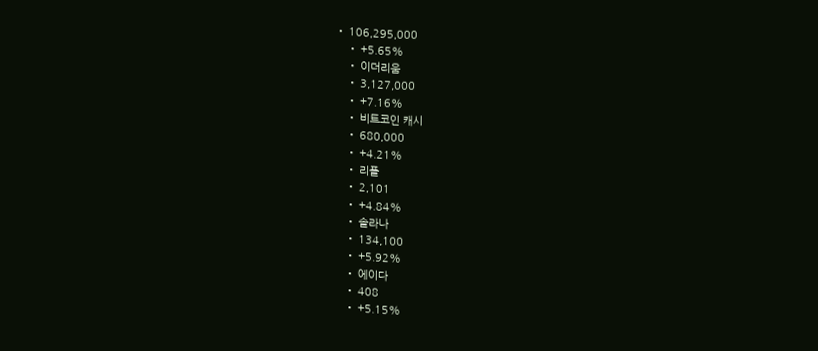• 106,295,000
    • +5.65%
    • 이더리움
    • 3,127,000
    • +7.16%
    • 비트코인 캐시
    • 680,000
    • +4.21%
    • 리플
    • 2,101
    • +4.84%
    • 솔라나
    • 134,100
    • +5.92%
    • 에이다
    • 408
    • +5.15%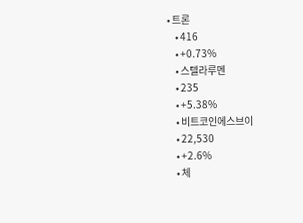• 트론
    • 416
    • +0.73%
    • 스텔라루멘
    • 235
    • +5.38%
    • 비트코인에스브이
    • 22,530
    • +2.6%
    • 체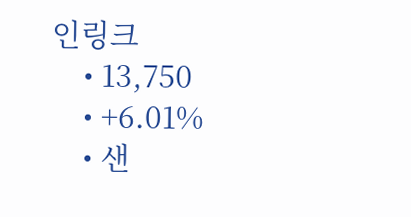인링크
    • 13,750
    • +6.01%
    • 샌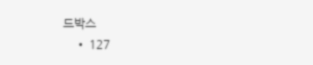드박스
    • 127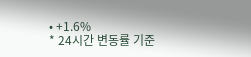• +1.6%
* 24시간 변동률 기준